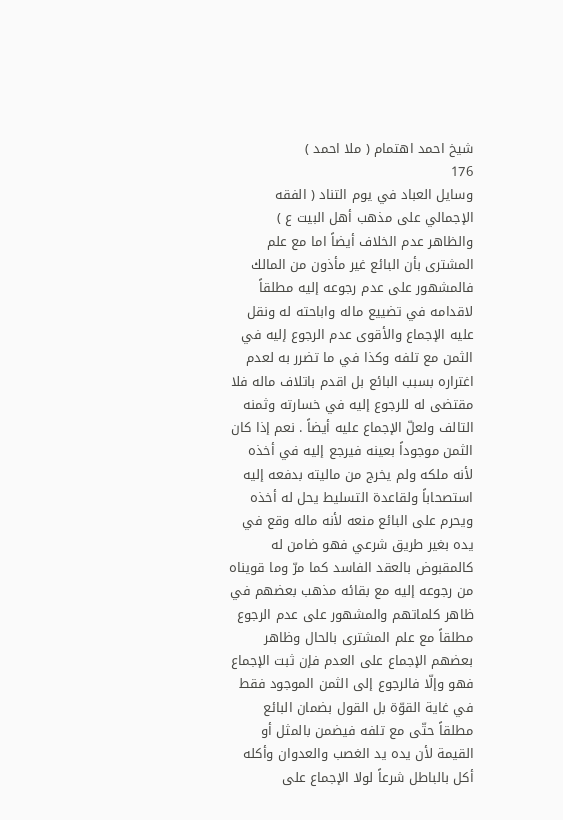شيخ احمد اهتمام ( ملا احمد )
176
وسايل العباد في يوم التناد ( الفقه الإجمالي على مذهب أهل البيت ع )
والظاهر عدم الخلاف أيضاً اما مع علم المشترى بأن البائع غير مأذون من المالك فالمشهور على عدم رجوعه إليه مطلقاً لاقدامه في تضييع ماله واباحته له ونقل عليه الإجماع والأقوى عدم الرجوع إليه في الثمن مع تلفه وكذا في ما تضرر به لعدم اغتراره بسبب البائع بل اقدم باتلاف ماله فلا مقتضى له للرجوع إليه في خسارته وثمنه التالف ولعلّ الإجماع عليه أيضاً . نعم إذا كان الثمن موجوداً بعينه فيرجع إليه في أخذه لأنه ملكه ولم يخرج من ماليته بدفعه إليه استصحاباً ولقاعدة التسليط يحل له أخذه ويحرم على البائع منعه لأنه ماله وقع في يده بغير طريق شرعي فهو ضامن له كالمقبوض بالعقد الفاسد كما مرّ وما قويناه من رجوعه إليه مع بقائه مذهب بعضهم في ظاهر كلماتهم والمشهور على عدم الرجوع مطلقاً مع علم المشترى بالحال وظاهر بعضهم الإجماع على العدم فإن ثبت الإجماع فهو وإلّا فالرجوع إلى الثمن الموجود فقط في غاية القوّة بل القول بضمان البائع مطلقاً حتّى مع تلفه فيضمن بالمثل أو القيمة لأن يده يد الغصب والعدوان وأكله أكل بالباطل شرعاً لولا الإجماع على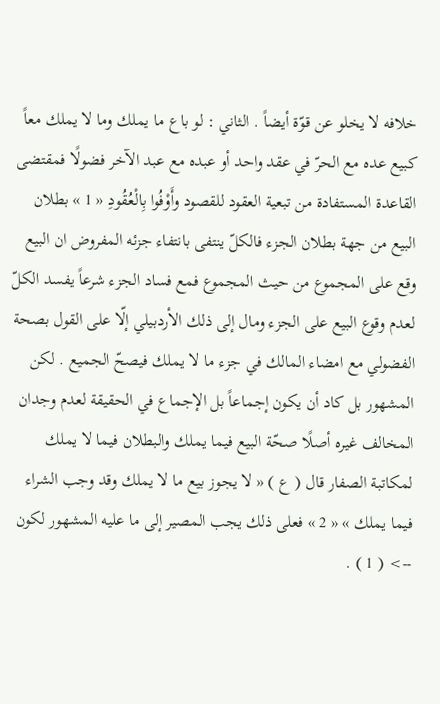خلافه لا يخلو عن قوّة أيضاً . الثاني : لو باع ما يملك وما لا يملك معاً كبيع عده مع الحرّ في عقد واحد أو عبده مع عبد الآخر فضولًا فمقتضى القاعدة المستفادة من تبعية العقود للقصود وأَوْفُوا بِالْعُقُودِ « 1 » بطلان البيع من جهة بطلان الجزء فالكلّ ينتفى بانتفاء جزئه المفروض ان البيع وقع على المجموع من حيث المجموع فمع فساد الجزء شرعاً يفسد الكلّ لعدم وقوع البيع على الجزء ومال إلى ذلك الأردبيلي إلّا على القول بصحة الفضولي مع امضاء المالك في جزء ما لا يملك فيصحّ الجميع . لكن المشهور بل كاد أن يكون إجماعاً بل الإجماع في الحقيقة لعدم وجدان المخالف غيره أصلًا صحّة البيع فيما يملك والبطلان فيما لا يملك لمكاتبة الصفار قال ( ع ) « لا يجوز بيع ما لا يملك وقد وجب الشراء فيما يملك » « 2 » فعلى ذلك يجب المصير إلى ما عليه المشهور لكون
--> ( 1 ) .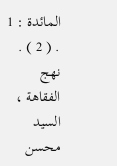المائدة : 1 . ( 2 ) . نهج الفقاهة ، السيد محسن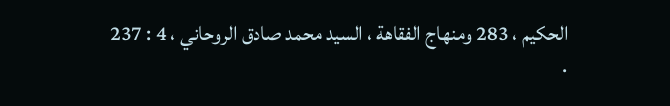الحكيم ، 283 ومنهاج الفقاهة ، السيد محمد صادق الروحاني ، 4 : 237 .